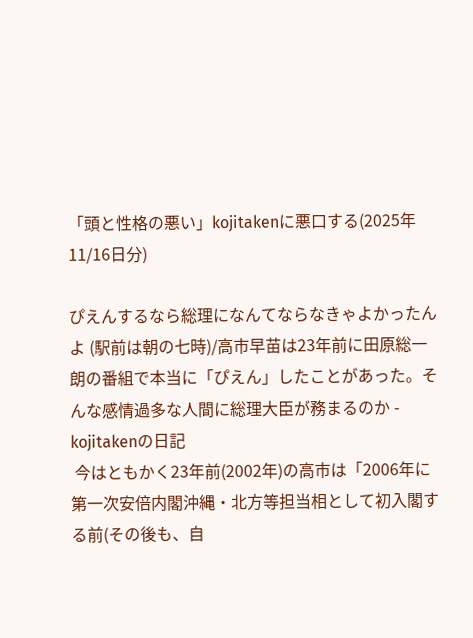「頭と性格の悪い」kojitakenに悪口する(2025年11/16日分)

ぴえんするなら総理になんてならなきゃよかったんよ (駅前は朝の七時)/高市早苗は23年前に田原総一朗の番組で本当に「ぴえん」したことがあった。そんな感情過多な人間に総理大臣が務まるのか - kojitakenの日記
 今はともかく23年前(2002年)の高市は「2006年に第一次安倍内閣沖縄・北方等担当相として初入閣する前(その後も、自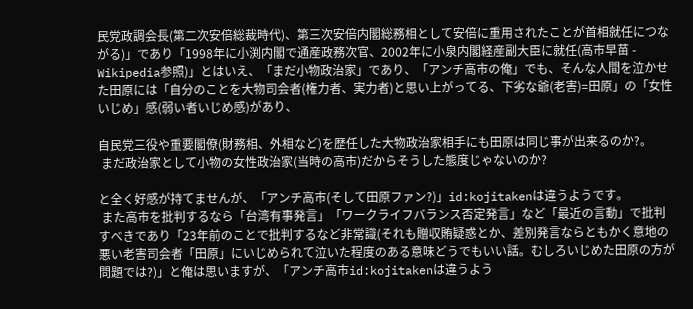民党政調会長(第二次安倍総裁時代)、第三次安倍内閣総務相として安倍に重用されたことが首相就任につながる)」であり「1998年に小渕内閣で通産政務次官、2002年に小泉内閣経産副大臣に就任(高市早苗 - Wikipedia参照)」とはいえ、「まだ小物政治家」であり、「アンチ高市の俺」でも、そんな人間を泣かせた田原には「自分のことを大物司会者(権力者、実力者)と思い上がってる、下劣な爺(老害)=田原」の「女性いじめ」感(弱い者いじめ感)があり、

自民党三役や重要閣僚(財務相、外相など)を歴任した大物政治家相手にも田原は同じ事が出来るのか?。
 まだ政治家として小物の女性政治家(当時の高市)だからそうした態度じゃないのか?

と全く好感が持てませんが、「アンチ高市(そして田原ファン?)」id:kojitakenは違うようです。
 また高市を批判するなら「台湾有事発言」「ワークライフバランス否定発言」など「最近の言動」で批判すべきであり「23年前のことで批判するなど非常識(それも贈収賄疑惑とか、差別発言ならともかく意地の悪い老害司会者「田原」にいじめられて泣いた程度のある意味どうでもいい話。むしろいじめた田原の方が問題では?)」と俺は思いますが、「アンチ高市id:kojitakenは違うよう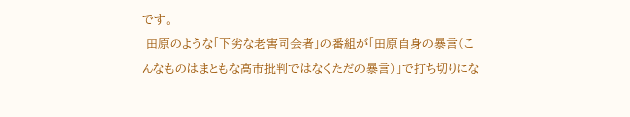です。
 田原のような「下劣な老害司会者」の番組が「田原自身の暴言(こんなものはまともな高市批判ではなくただの暴言)」で打ち切りにな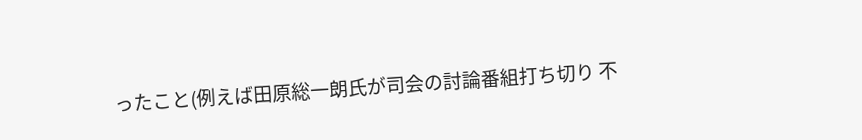ったこと(例えば田原総一朗氏が司会の討論番組打ち切り 不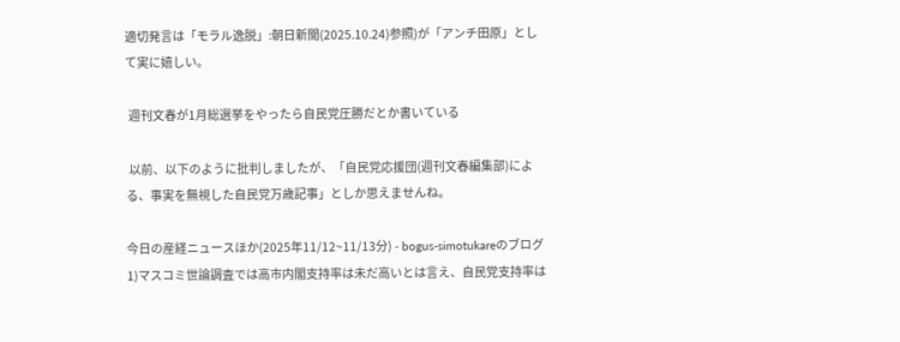適切発言は「モラル逸脱」:朝日新聞(2025.10.24)参照)が「アンチ田原」として実に嬉しい。

 週刊文春が1月総選挙をやったら自民党圧勝だとか書いている

 以前、以下のように批判しましたが、「自民党応援団(週刊文春編集部)による、事実を無視した自民党万歳記事」としか思えませんね。

今日の産経ニュースほか(2025年11/12~11/13分) - bogus-simotukareのブログ
1)マスコミ世論調査では高市内閣支持率は未だ高いとは言え、自民党支持率は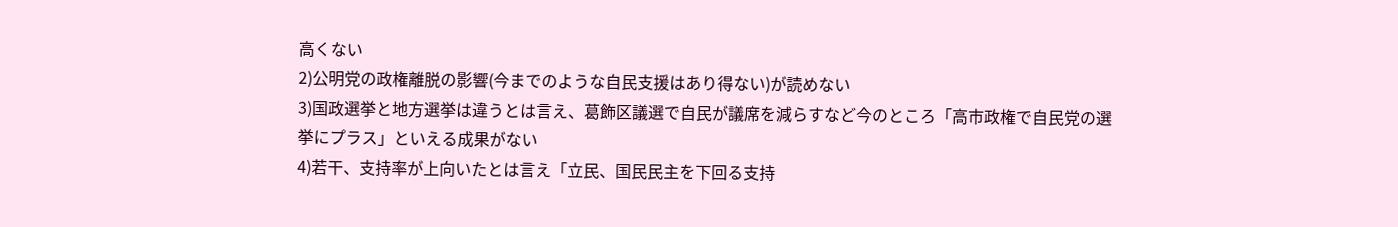高くない
2)公明党の政権離脱の影響(今までのような自民支援はあり得ない)が読めない
3)国政選挙と地方選挙は違うとは言え、葛飾区議選で自民が議席を減らすなど今のところ「高市政権で自民党の選挙にプラス」といえる成果がない
4)若干、支持率が上向いたとは言え「立民、国民民主を下回る支持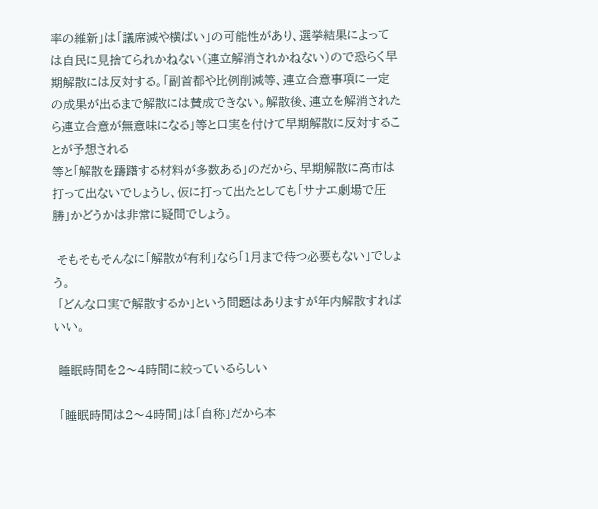率の維新」は「議席減や横ばい」の可能性があり、選挙結果によっては自民に見捨てられかねない(連立解消されかねない)ので恐らく早期解散には反対する。「副首都や比例削減等、連立合意事項に一定の成果が出るまで解散には賛成できない。解散後、連立を解消されたら連立合意が無意味になる」等と口実を付けて早期解散に反対することが予想される
等と「解散を躊躇する材料が多数ある」のだから、早期解散に高市は打って出ないでしょうし、仮に打って出たとしても「サナエ劇場で圧勝」かどうかは非常に疑問でしょう。

 そもそもそんなに「解散が有利」なら「1月まで待つ必要もない」でしょう。
 「どんな口実で解散するか」という問題はありますが年内解散すればいい。

 睡眠時間を2〜4時間に絞っているらしい

 「睡眠時間は2〜4時間」は「自称」だから本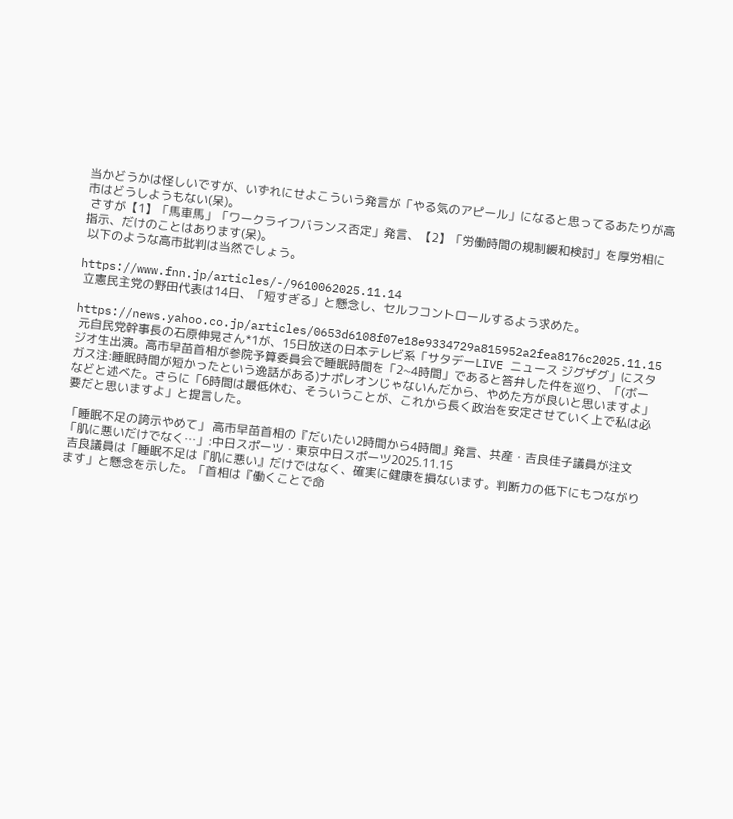当かどうかは怪しいですが、いずれにせよこういう発言が「やる気のアピール」になると思ってるあたりが高市はどうしようもない(呆)。
 さすが【1】「馬車馬」「ワークライフバランス否定」発言、【2】「労働時間の規制緩和検討」を厚労相に指示、だけのことはあります(呆)。
 以下のような高市批判は当然でしょう。

https://www.fnn.jp/articles/-/9610062025.11.14
 立憲民主党の野田代表は14日、「短すぎる」と懸念し、セルフコントロールするよう求めた。

https://news.yahoo.co.jp/articles/0653d6108f07e18e9334729a815952a2fea8176c2025.11.15
 元自民党幹事長の石原伸晃さん*1が、15日放送の日本テレビ系「サタデーLIVE ニュース ジグザグ」にスタジオ生出演。高市早苗首相が参院予算委員会で睡眠時間を「2~4時間」であると答弁した件を巡り、「(ボーガス注:睡眠時間が短かったという逸話がある)ナポレオンじゃないんだから、やめた方が良いと思いますよ」などと述べた。さらに「6時間は最低休む、そういうことが、これから長く政治を安定させていく上で私は必要だと思いますよ」と提言した。

「睡眠不足の誇示やめて」 高市早苗首相の『だいたい2時間から4時間』発言、共産・吉良佳子議員が注文 「肌に悪いだけでなく…」:中日スポーツ・東京中日スポーツ2025.11.15
 吉良議員は「睡眠不足は『肌に悪い』だけではなく、確実に健康を損ないます。判断力の低下にもつながります」と懸念を示した。「首相は『働くことで命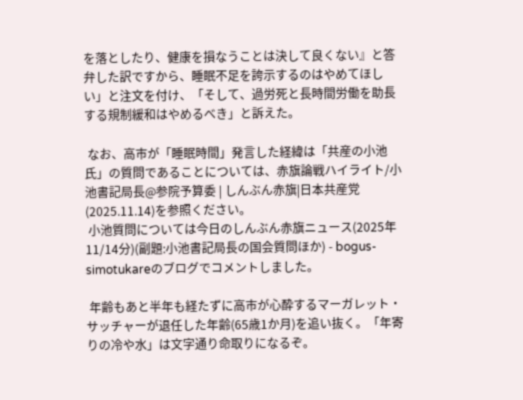を落としたり、健康を損なうことは決して良くない』と答弁した訳ですから、睡眠不足を誇示するのはやめてほしい」と注文を付け、「そして、過労死と長時間労働を助長する規制緩和はやめるべき」と訴えた。

 なお、高市が「睡眠時間」発言した経緯は「共産の小池氏」の質問であることについては、赤旗論戦ハイライト/小池書記局長@参院予算委 | しんぶん赤旗|日本共産党(2025.11.14)を参照ください。
 小池質問については今日のしんぶん赤旗ニュース(2025年11/14分)(副題:小池書記局長の国会質問ほか) - bogus-simotukareのブログでコメントしました。

 年齢もあと半年も経たずに高市が心酔するマーガレット・サッチャーが退任した年齢(65歳1か月)を追い抜く。「年寄りの冷や水」は文字通り命取りになるぞ。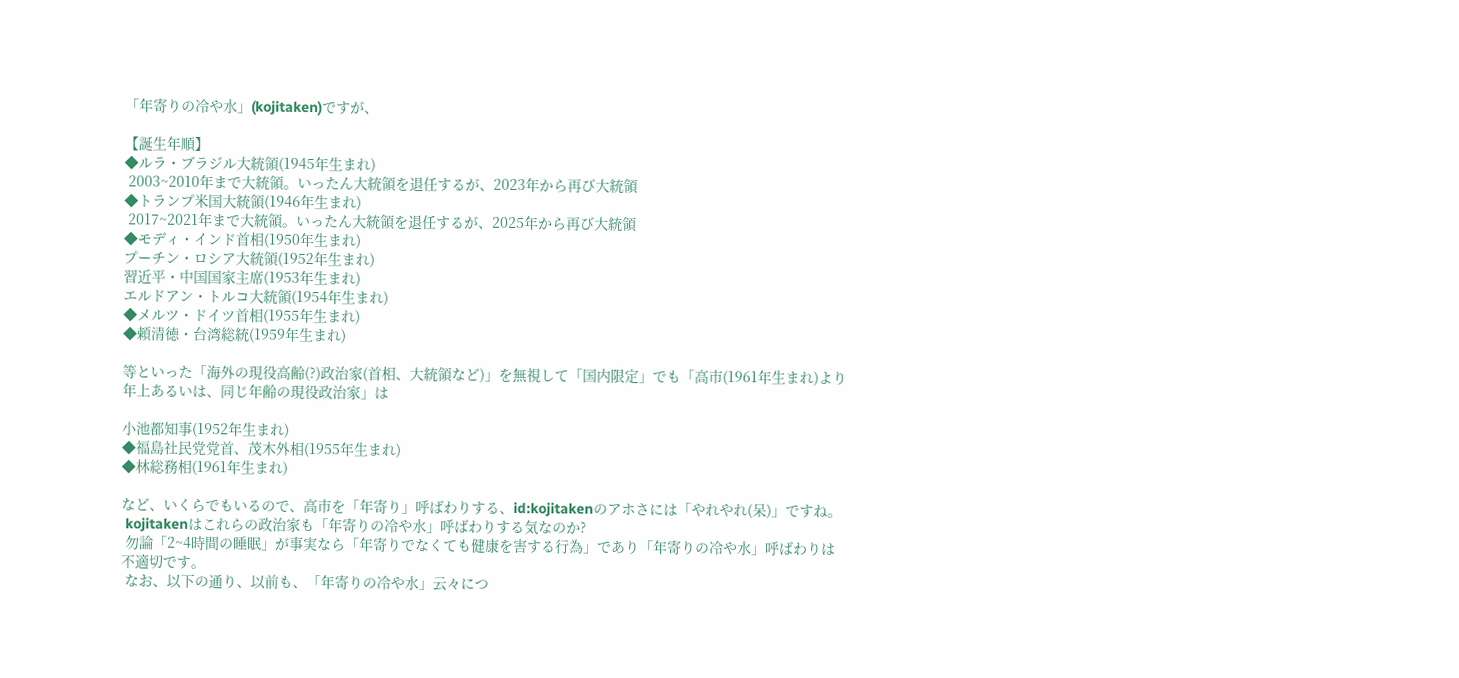「年寄りの冷や水」(kojitaken)ですが、

【誕生年順】
◆ルラ・ブラジル大統領(1945年生まれ)
 2003~2010年まで大統領。いったん大統領を退任するが、2023年から再び大統領
◆トランプ米国大統領(1946年生まれ)
 2017~2021年まで大統領。いったん大統領を退任するが、2025年から再び大統領
◆モディ・インド首相(1950年生まれ)
プーチン・ロシア大統領(1952年生まれ)
習近平・中国国家主席(1953年生まれ)
エルドアン・トルコ大統領(1954年生まれ)
◆メルツ・ドイツ首相(1955年生まれ)
◆頼清徳・台湾総統(1959年生まれ)

等といった「海外の現役高齢(?)政治家(首相、大統領など)」を無視して「国内限定」でも「高市(1961年生まれ)より年上あるいは、同じ年齢の現役政治家」は

小池都知事(1952年生まれ)
◆福島社民党党首、茂木外相(1955年生まれ)
◆林総務相(1961年生まれ)

など、いくらでもいるので、高市を「年寄り」呼ばわりする、id:kojitakenのアホさには「やれやれ(呆)」ですね。
 kojitakenはこれらの政治家も「年寄りの冷や水」呼ばわりする気なのか?
 勿論「2~4時間の睡眠」が事実なら「年寄りでなくても健康を害する行為」であり「年寄りの冷や水」呼ばわりは不適切です。
 なお、以下の通り、以前も、「年寄りの冷や水」云々につ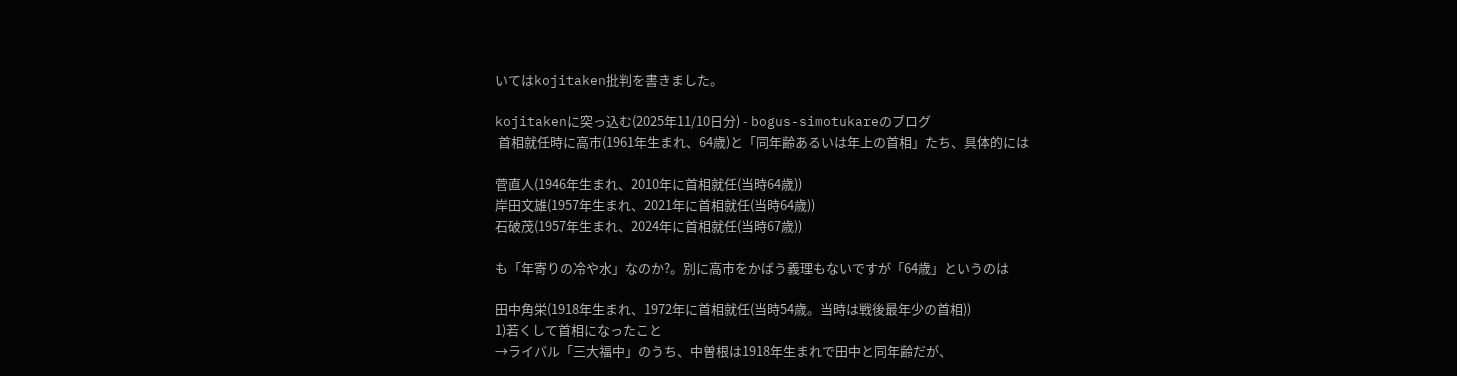いてはkojitaken批判を書きました。

kojitakenに突っ込む(2025年11/10日分) - bogus-simotukareのブログ
 首相就任時に高市(1961年生まれ、64歳)と「同年齢あるいは年上の首相」たち、具体的には

菅直人(1946年生まれ、2010年に首相就任(当時64歳))
岸田文雄(1957年生まれ、2021年に首相就任(当時64歳))
石破茂(1957年生まれ、2024年に首相就任(当時67歳))

も「年寄りの冷や水」なのか?。別に高市をかばう義理もないですが「64歳」というのは

田中角栄(1918年生まれ、1972年に首相就任(当時54歳。当時は戦後最年少の首相))
1)若くして首相になったこと
→ライバル「三大福中」のうち、中曽根は1918年生まれで田中と同年齢だが、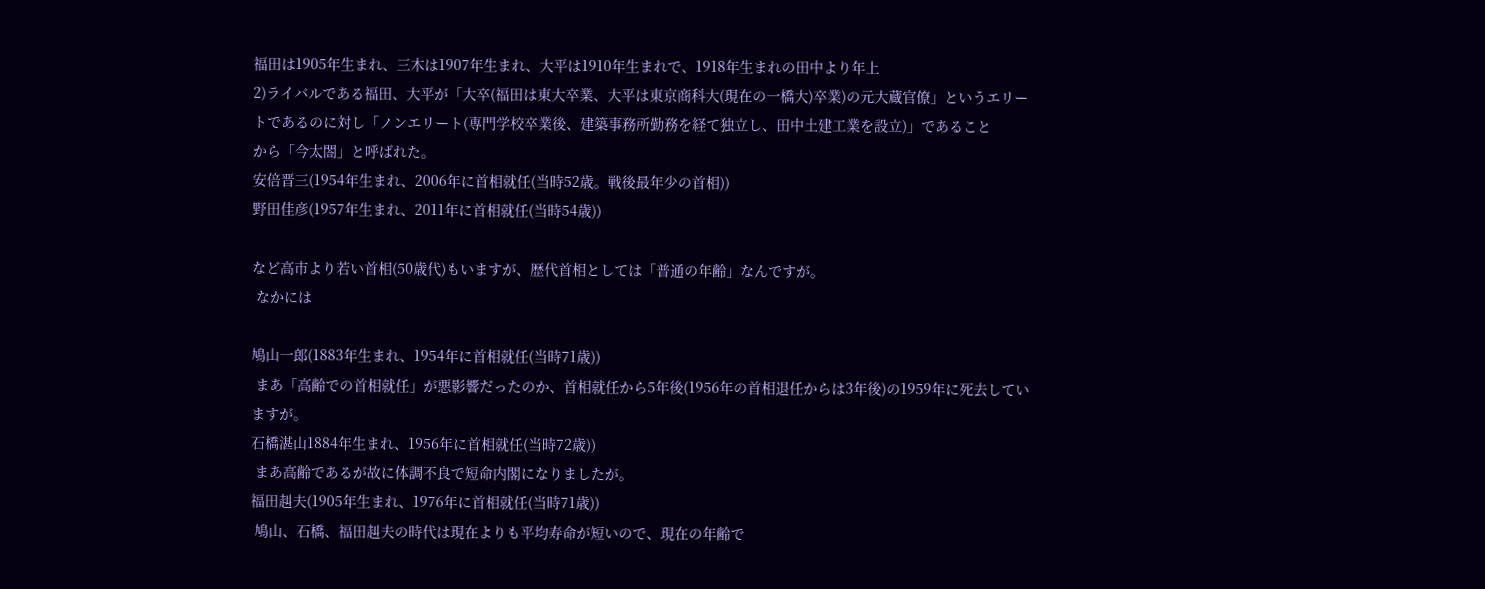福田は1905年生まれ、三木は1907年生まれ、大平は1910年生まれで、1918年生まれの田中より年上
2)ライバルである福田、大平が「大卒(福田は東大卒業、大平は東京商科大(現在の一橋大)卒業)の元大蔵官僚」というエリートであるのに対し「ノンエリート(専門学校卒業後、建築事務所勤務を経て独立し、田中土建工業を設立)」であること
から「今太閤」と呼ばれた。
安倍晋三(1954年生まれ、2006年に首相就任(当時52歳。戦後最年少の首相))
野田佳彦(1957年生まれ、2011年に首相就任(当時54歳))

など高市より若い首相(50歳代)もいますが、歴代首相としては「普通の年齢」なんですが。
 なかには

鳩山一郎(1883年生まれ、1954年に首相就任(当時71歳))
 まあ「高齢での首相就任」が悪影響だったのか、首相就任から5年後(1956年の首相退任からは3年後)の1959年に死去していますが。
石橋湛山1884年生まれ、1956年に首相就任(当時72歳))
 まあ高齢であるが故に体調不良で短命内閣になりましたが。
福田赳夫(1905年生まれ、1976年に首相就任(当時71歳))
 鳩山、石橋、福田赳夫の時代は現在よりも平均寿命が短いので、現在の年齢で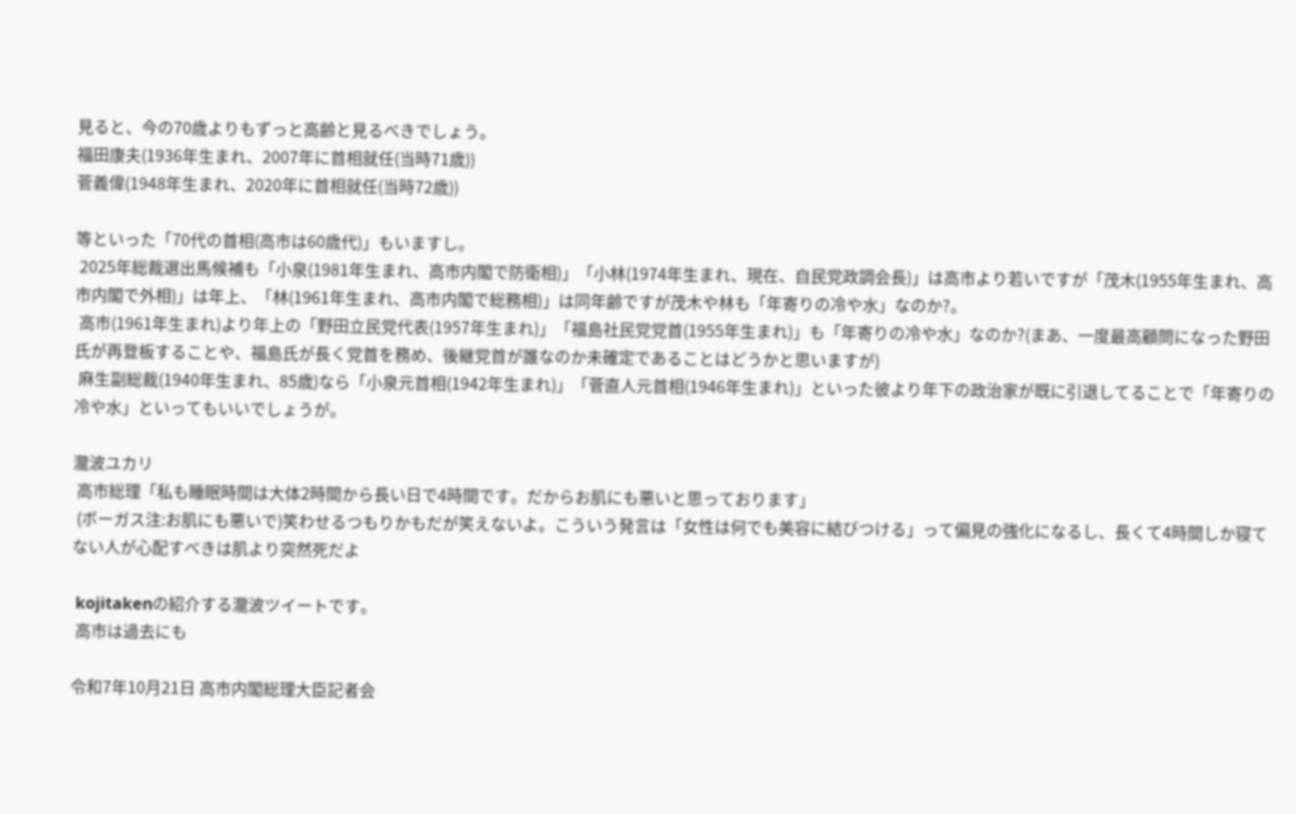見ると、今の70歳よりもずっと高齢と見るべきでしょう。
福田康夫(1936年生まれ、2007年に首相就任(当時71歳))
菅義偉(1948年生まれ、2020年に首相就任(当時72歳))

等といった「70代の首相(高市は60歳代)」もいますし。
 2025年総裁選出馬候補も「小泉(1981年生まれ、高市内閣で防衛相)」「小林(1974年生まれ、現在、自民党政調会長)」は高市より若いですが「茂木(1955年生まれ、高市内閣で外相)」は年上、「林(1961年生まれ、高市内閣で総務相)」は同年齢ですが茂木や林も「年寄りの冷や水」なのか?。
 高市(1961年生まれ)より年上の「野田立民党代表(1957年生まれ)」「福島社民党党首(1955年生まれ)」も「年寄りの冷や水」なのか?(まあ、一度最高顧問になった野田氏が再登板することや、福島氏が長く党首を務め、後継党首が誰なのか未確定であることはどうかと思いますが)
 麻生副総裁(1940年生まれ、85歳)なら「小泉元首相(1942年生まれ)」「菅直人元首相(1946年生まれ)」といった彼より年下の政治家が既に引退してることで「年寄りの冷や水」といってもいいでしょうが。

瀧波ユカリ
 高市総理「私も睡眠時間は大体2時間から長い日で4時間です。だからお肌にも悪いと思っております」
 (ボーガス注:お肌にも悪いで)笑わせるつもりかもだが笑えないよ。こういう発言は「女性は何でも美容に結びつける」って偏見の強化になるし、長くて4時間しか寝てない人が心配すべきは肌より突然死だよ

 kojitakenの紹介する瀧波ツイートです。
 高市は過去にも

令和7年10月21日 高市内閣総理大臣記者会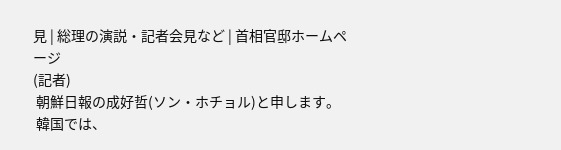見 | 総理の演説・記者会見など | 首相官邸ホームページ
(記者)
 朝鮮日報の成好哲(ソン・ホチョル)と申します。
 韓国では、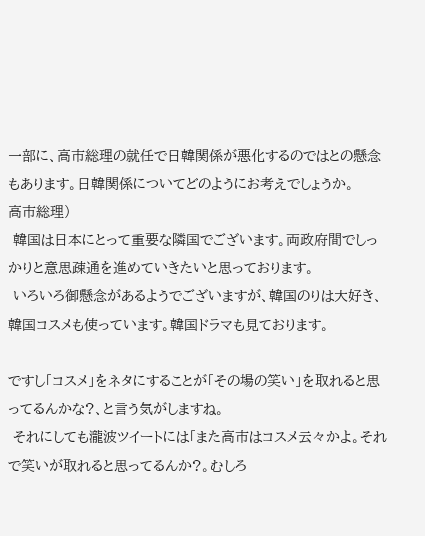一部に、高市総理の就任で日韓関係が悪化するのではとの懸念もあります。日韓関係についてどのようにお考えでしょうか。
高市総理)
 韓国は日本にとって重要な隣国でございます。両政府間でしっかりと意思疎通を進めていきたいと思っております。
 いろいろ御懸念があるようでございますが、韓国のりは大好き、韓国コスメも使っています。韓国ドラマも見ております。

ですし「コスメ」をネタにすることが「その場の笑い」を取れると思ってるんかな?、と言う気がしますね。
 それにしても瀧波ツイートには「また高市はコスメ云々かよ。それで笑いが取れると思ってるんか?。むしろ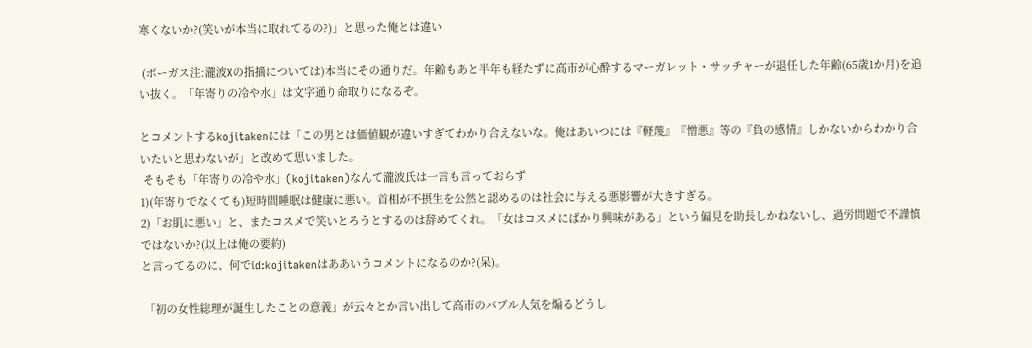寒くないか?(笑いが本当に取れてるの?)」と思った俺とは違い

 (ボーガス注:瀧波Xの指摘については)本当にその通りだ。年齢もあと半年も経たずに高市が心酔するマーガレット・サッチャーが退任した年齢(65歳1か月)を追い抜く。「年寄りの冷や水」は文字通り命取りになるぞ。

とコメントするkojitakenには「この男とは価値観が違いすぎてわかり合えないな。俺はあいつには『軽蔑』『憎悪』等の『負の感情』しかないからわかり合いたいと思わないが」と改めて思いました。
 そもそも「年寄りの冷や水」(kojitaken)なんて瀧波氏は一言も言っておらず
1)(年寄りでなくても)短時間睡眠は健康に悪い。首相が不摂生を公然と認めるのは社会に与える悪影響が大きすぎる。
2)「お肌に悪い」と、またコスメで笑いとろうとするのは辞めてくれ。「女はコスメにばかり興味がある」という偏見を助長しかねないし、過労問題で不謹慎ではないか?(以上は俺の要約)
と言ってるのに、何でid:kojitakenはああいうコメントになるのか?(呆)。

 「初の女性総理が誕生したことの意義」が云々とか言い出して高市のバブル人気を煽るどうし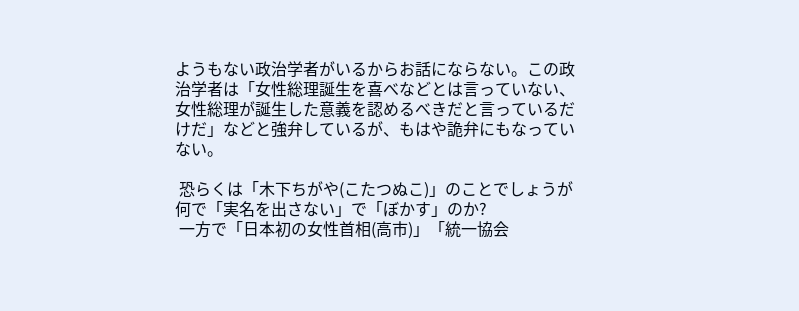ようもない政治学者がいるからお話にならない。この政治学者は「女性総理誕生を喜べなどとは言っていない、女性総理が誕生した意義を認めるべきだと言っているだけだ」などと強弁しているが、もはや詭弁にもなっていない。

 恐らくは「木下ちがや(こたつぬこ)」のことでしょうが何で「実名を出さない」で「ぼかす」のか?
 一方で「日本初の女性首相(高市)」「統一協会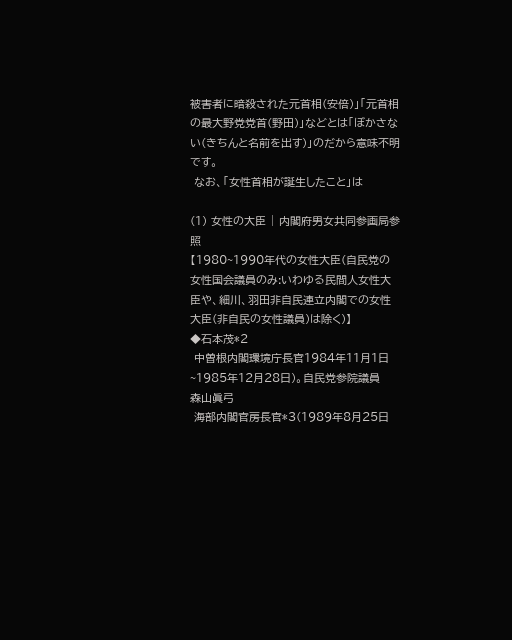被害者に暗殺された元首相(安倍)」「元首相の最大野党党首(野田)」などとは「ぼかさない(きちんと名前を出す)」のだから意味不明です。
 なお、「女性首相が誕生したこと」は

(1) 女性の大臣 | 内閣府男女共同参画局参照
【1980~1990年代の女性大臣(自民党の女性国会議員のみ:いわゆる民間人女性大臣や、細川、羽田非自民連立内閣での女性大臣(非自民の女性議員)は除く)】
◆石本茂*2
 中曽根内閣環境庁長官1984年11月1日~1985年12月28日)。自民党参院議員
森山眞弓
 海部内閣官房長官*3(1989年8月25日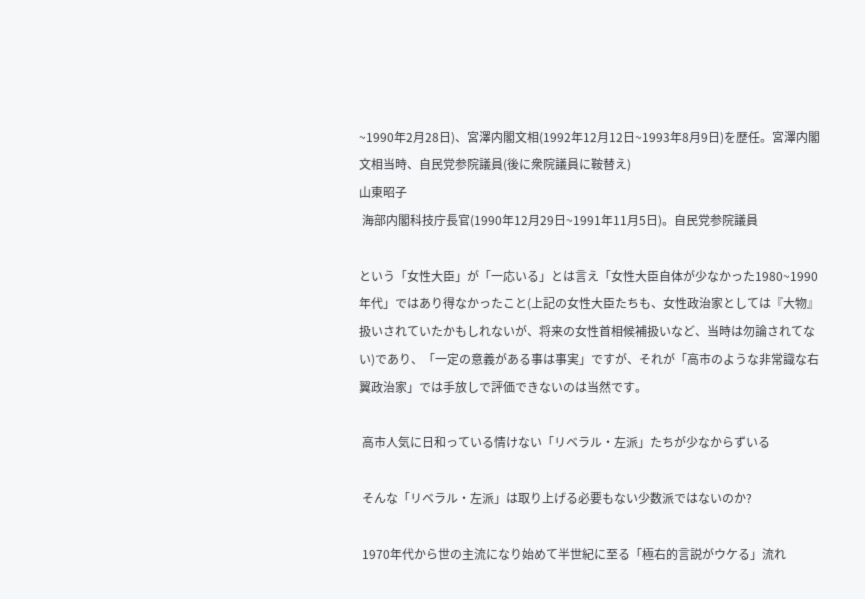~1990年2月28日)、宮澤内閣文相(1992年12月12日~1993年8月9日)を歴任。宮澤内閣文相当時、自民党参院議員(後に衆院議員に鞍替え)
山東昭子
 海部内閣科技庁長官(1990年12月29日~1991年11月5日)。自民党参院議員

という「女性大臣」が「一応いる」とは言え「女性大臣自体が少なかった1980~1990年代」ではあり得なかったこと(上記の女性大臣たちも、女性政治家としては『大物』扱いされていたかもしれないが、将来の女性首相候補扱いなど、当時は勿論されてない)であり、「一定の意義がある事は事実」ですが、それが「高市のような非常識な右翼政治家」では手放しで評価できないのは当然です。

 高市人気に日和っている情けない「リベラル・左派」たちが少なからずいる

 そんな「リベラル・左派」は取り上げる必要もない少数派ではないのか?

 1970年代から世の主流になり始めて半世紀に至る「極右的言説がウケる」流れ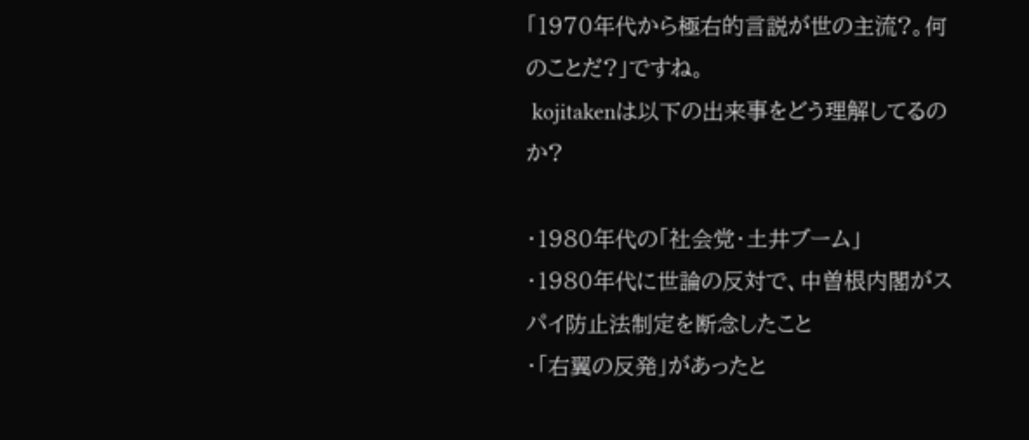「1970年代から極右的言説が世の主流?。何のことだ?」ですね。
 kojitakenは以下の出来事をどう理解してるのか?

・1980年代の「社会党・土井ブーム」
・1980年代に世論の反対で、中曽根内閣がスパイ防止法制定を断念したこと
・「右翼の反発」があったと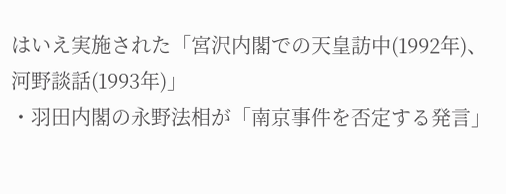はいえ実施された「宮沢内閣での天皇訪中(1992年)、河野談話(1993年)」
・羽田内閣の永野法相が「南京事件を否定する発言」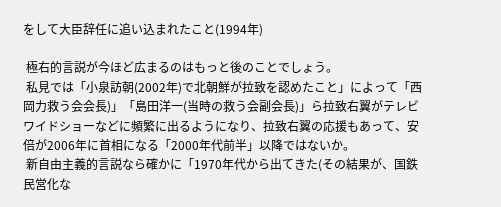をして大臣辞任に追い込まれたこと(1994年)

 極右的言説が今ほど広まるのはもっと後のことでしょう。
 私見では「小泉訪朝(2002年)で北朝鮮が拉致を認めたこと」によって「西岡力救う会会長)」「島田洋一(当時の救う会副会長)」ら拉致右翼がテレビワイドショーなどに頻繁に出るようになり、拉致右翼の応援もあって、安倍が2006年に首相になる「2000年代前半」以降ではないか。
 新自由主義的言説なら確かに「1970年代から出てきた(その結果が、国鉄民営化な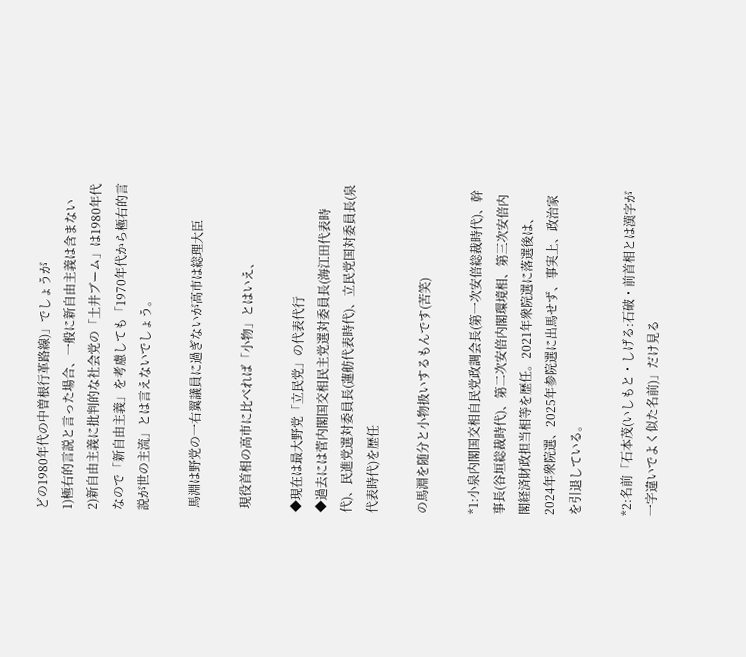どの1980年代の中曽根行革路線)」でしょうが
1)極右的言説と言った場合、一般に新自由主義は含まない
2)新自由主義に批判的な社会党の「土井ブーム」は1980年代
なので「新自由主義」を考慮しても「1970年代から極右的言説が世の主流」とは言えないでしょう。

 馬淵は野党の一右翼議員に過ぎないが高市は総理大臣

 現役首相の高市に比べれば「小物」とはいえ、

◆現在は最大野党「立民党」の代表代行
◆過去には菅内閣国交相民主党選対委員長(海江田代表時代)、民進党選対委員長(蓮舫代表時代)、立民党国対委員長(泉代表時代)を歴任

の馬淵を随分と小物扱いするもんです(苦笑)

*1:小泉内閣国交相自民党政調会長(第一次安倍総裁時代)、幹事長(谷垣総裁時代)、第二次安倍内閣環境相、第三次安倍内閣経済財政担当相等を歴任。2021年衆院選に落選後は、2024年衆院選、2025年参院選に出馬せず、事実上、政治家を引退している。

*2:名前「石本茂(いしもと・しげる:石破・前首相とは漢字が一字違いでよく似た名前)」だけ見る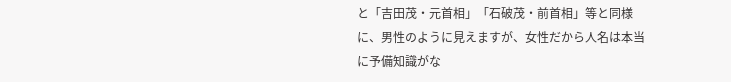と「吉田茂・元首相」「石破茂・前首相」等と同様に、男性のように見えますが、女性だから人名は本当に予備知識がな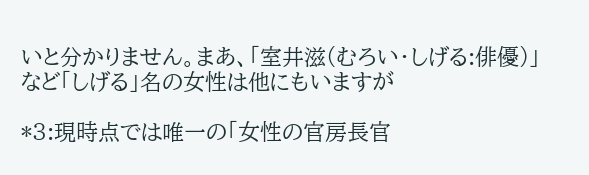いと分かりません。まあ、「室井滋(むろい・しげる:俳優)」など「しげる」名の女性は他にもいますが

*3:現時点では唯一の「女性の官房長官